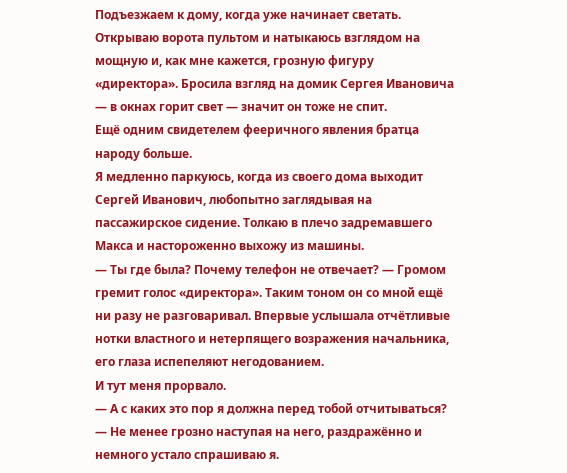Подъезжаем к дому, когда уже начинает светать. Открываю ворота пультом и натыкаюсь взглядом на мощную и, как мне кажется, грозную фигуру «директора». Бросила взгляд на домик Сергея Ивановича — в окнах горит свет — значит он тоже не спит.
Ещё одним свидетелем фееричного явления братца народу больше.
Я медленно паркуюсь, когда из своего дома выходит Сергей Иванович, любопытно заглядывая на пассажирское сидение. Толкаю в плечо задремавшего Макса и настороженно выхожу из машины.
— Ты где была? Почему телефон не отвечает? — Громом гремит голос «директора». Таким тоном он со мной ещё ни разу не разговаривал. Впервые услышала отчётливые нотки властного и нетерпящего возражения начальника, его глаза испепеляют негодованием.
И тут меня прорвало.
— А с каких это пор я должна перед тобой отчитываться? — Не менее грозно наступая на него, раздражённо и немного устало спрашиваю я.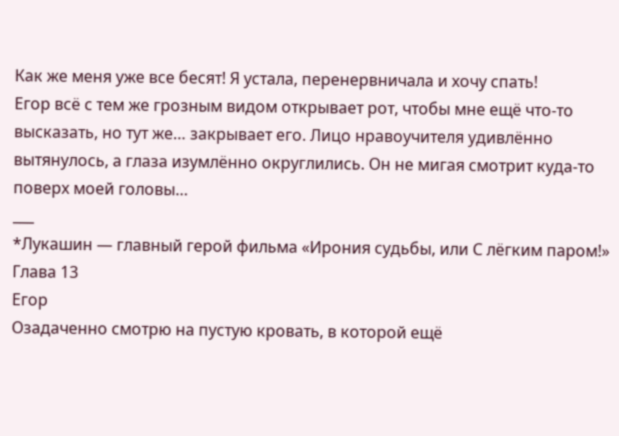Как же меня уже все бесят! Я устала, перенервничала и хочу спать!
Егор всё с тем же грозным видом открывает рот, чтобы мне ещё что-то высказать, но тут же… закрывает его. Лицо нравоучителя удивлённо вытянулось, а глаза изумлённо округлились. Он не мигая смотрит куда-то поверх моей головы…
___
*Лукашин — главный герой фильма «Ирония судьбы, или С лёгким паром!»
Глава 13
Егор
Озадаченно смотрю на пустую кровать, в которой ещё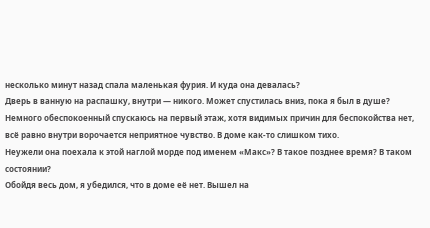несколько минут назад спала маленькая фурия. И куда она девалась?
Дверь в ванную на распашку, внутри — никого. Может спустилась вниз, пока я был в душе?
Немного обеспокоенный спускаюсь на первый этаж, хотя видимых причин для беспокойства нет, всё равно внутри ворочается неприятное чувство. В доме как-то слишком тихо.
Неужели она поехала к этой наглой морде под именем «Макс»? В такое позднее время? В таком состоянии?
Обойдя весь дом, я убедился, что в доме её нет. Вышел на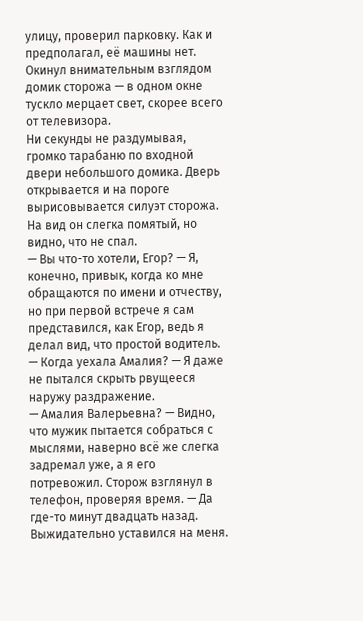улицу, проверил парковку. Как и предполагал, её машины нет. Окинул внимательным взглядом домик сторожа — в одном окне тускло мерцает свет, скорее всего от телевизора.
Ни секунды не раздумывая, громко тарабаню по входной двери небольшого домика. Дверь открывается и на пороге вырисовывается силуэт сторожа. На вид он слегка помятый, но видно, что не спал.
— Вы что-то хотели, Егор? — Я, конечно, привык, когда ко мне обращаются по имени и отчеству, но при первой встрече я сам представился, как Егор, ведь я делал вид, что простой водитель.
— Когда уехала Амалия? — Я даже не пытался скрыть рвущееся наружу раздражение.
— Амалия Валерьевна? — Видно, что мужик пытается собраться с мыслями, наверно всё же слегка задремал уже, а я его потревожил. Сторож взглянул в телефон, проверяя время. — Да где-то минут двадцать назад.
Выжидательно уставился на меня.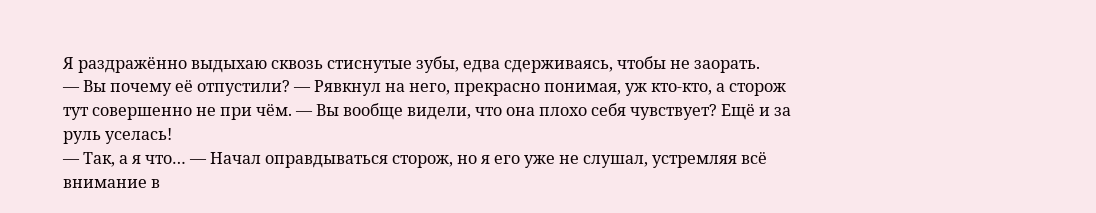Я раздражённо выдыхаю сквозь стиснутые зубы, едва сдерживаясь, чтобы не заорать.
— Вы почему её отпустили? — Рявкнул на него, прекрасно понимая, уж кто-кто, а сторож тут совершенно не при чём. — Вы вообще видели, что она плохо себя чувствует? Ещё и за руль уселась!
— Так, а я что… — Начал оправдываться сторож, но я его уже не слушал, устремляя всё внимание в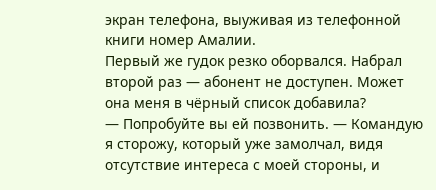экран телефона, выуживая из телефонной книги номер Амалии.
Первый же гудок резко оборвался. Набрал второй раз — абонент не доступен. Может она меня в чёрный список добавила?
— Попробуйте вы ей позвонить. — Командую я сторожу, который уже замолчал, видя отсутствие интереса с моей стороны, и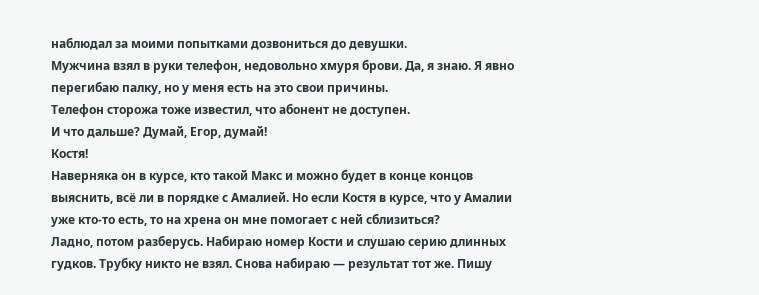наблюдал за моими попытками дозвониться до девушки.
Мужчина взял в руки телефон, недовольно хмуря брови. Да, я знаю. Я явно перегибаю палку, но у меня есть на это свои причины.
Телефон сторожа тоже известил, что абонент не доступен.
И что дальше? Думай, Егор, думай!
Костя!
Наверняка он в курсе, кто такой Макс и можно будет в конце концов выяснить, всё ли в порядке с Амалией. Но если Костя в курсе, что у Амалии уже кто-то есть, то на хрена он мне помогает с ней сблизиться?
Ладно, потом разберусь. Набираю номер Кости и слушаю серию длинных гудков. Трубку никто не взял. Снова набираю — результат тот же. Пишу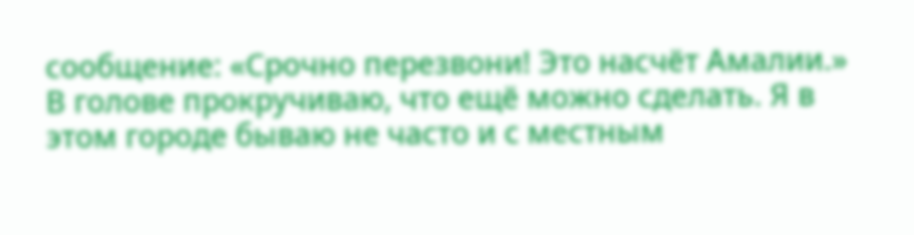сообщение: «Срочно перезвони! Это насчёт Амалии.»
В голове прокручиваю, что ещё можно сделать. Я в этом городе бываю не часто и с местным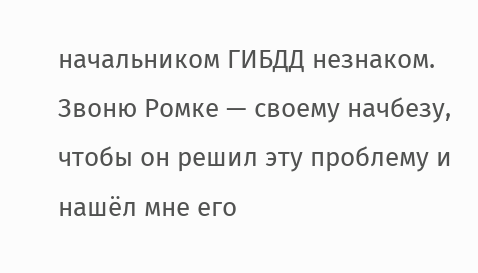начальником ГИБДД незнаком. Звоню Ромке — своему начбезу, чтобы он решил эту проблему и нашёл мне его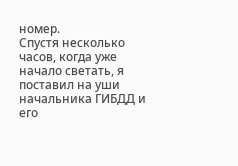номер.
Спустя несколько часов, когда уже начало светать, я поставил на уши начальника ГИБДД и его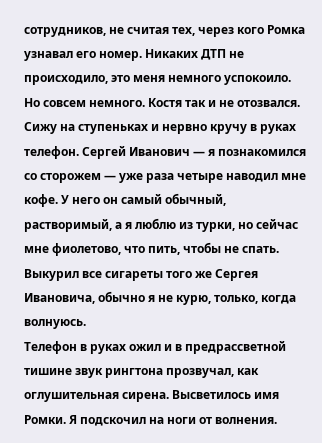сотрудников, не считая тех, через кого Ромка узнавал его номер. Никаких ДТП не происходило, это меня немного успокоило. Но совсем немного. Костя так и не отозвался.
Сижу на ступеньках и нервно кручу в руках телефон. Сергей Иванович — я познакомился со сторожем — уже раза четыре наводил мне кофе. У него он самый обычный, растворимый, а я люблю из турки, но сейчас мне фиолетово, что пить, чтобы не спать. Выкурил все сигареты того же Сергея Ивановича, обычно я не курю, только, когда волнуюсь.
Телефон в руках ожил и в предрассветной тишине звук рингтона прозвучал, как оглушительная сирена. Высветилось имя Ромки. Я подскочил на ноги от волнения.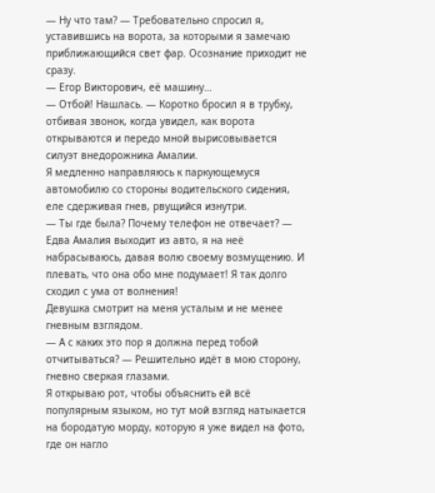— Ну что там? — Требовательно спросил я, уставившись на ворота, за которыми я замечаю приближающийся свет фар. Осознание приходит не сразу.
— Егор Викторович, её машину…
— Отбой! Нашлась. — Коротко бросил я в трубку, отбивая звонок, когда увидел, как ворота открываются и передо мной вырисовывается силуэт внедорожника Амалии.
Я медленно направляюсь к паркующемуся автомобилю со стороны водительского сидения, еле сдерживая гнев, рвущийся изнутри.
— Ты где была? Почему телефон не отвечает? — Едва Амалия выходит из авто, я на неё набрасываюсь, давая волю своему возмущению. И плевать, что она обо мне подумает! Я так долго сходил с ума от волнения!
Девушка смотрит на меня усталым и не менее гневным взглядом.
— А с каких это пор я должна перед тобой отчитываться? — Решительно идёт в мою сторону, гневно сверкая глазами.
Я открываю рот, чтобы объяснить ей всё популярным языком, но тут мой взгляд натыкается на бородатую морду, которую я уже видел на фото, где он нагло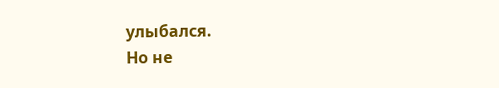улыбался.
Но не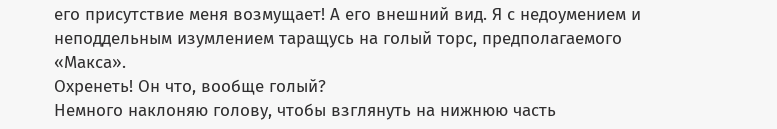его присутствие меня возмущает! А его внешний вид. Я с недоумением и неподдельным изумлением таращусь на голый торс, предполагаемого «Макса».
Охренеть! Он что, вообще голый?
Немного наклоняю голову, чтобы взглянуть на нижнюю часть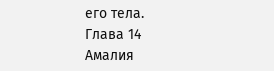его тела.
Глава 14
Амалия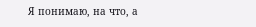Я понимаю, на что, а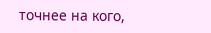точнее на кого,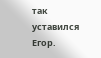так уставился Егор.